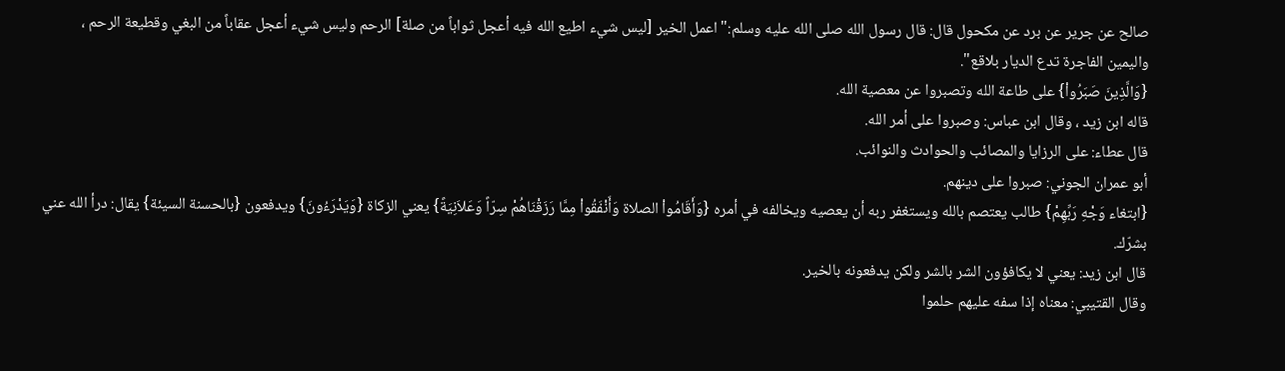صالح عن جرير عن برد عن مكحول قال: قال رسول الله صلى الله عليه وسلم:"اعمل الخير [ليس شيء اطيع الله فيه أعجل ثواباً من صلة] الرحم وليس شيء أعجل عقاباً من البغي وقطيعة الرحم ، واليمين الفاجرة تدع الديار بلاقع".
{وَالَّذِينَ صَبَرُواْ} على طاعة الله وتصبروا عن معصية الله.
قاله ابن زيد ، وقال ابن عباس: وصبروا على أمر الله.
قال عطاء: على الرزايا والمصائب والحوادث والنوائب.
أبو عمران الجوني: صبروا على دينهم.
{ابتغاء وَجْهِ رَبِّهِمْ} طالب يعتصم بالله ويستغفر ربه أن يعصيه ويخالفه في أمره {وَأَقَامُواْ الصلاة وَأَنْفَقُواْ مِمَّا رَزَقْنَاهُمْ سِرّاً وَعَلاَنِيَةً} يعني الزكاة {وَيَدْرَءُونَ} ويدفعون {بالحسنة السيئة} يقال: درأ الله عني بشرّك.
قال ابن زيد: يعني لا يكافؤون الشر بالشر ولكن يدفعونه بالخير.
وقال القتيبي: معناه إذا سفه عليهم حلموا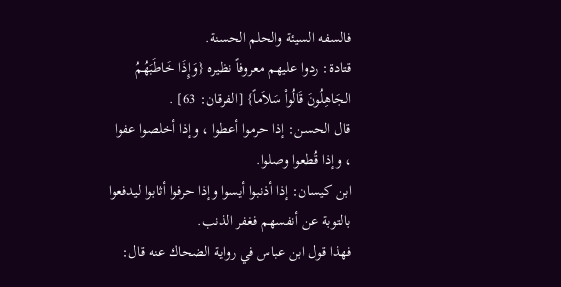فالسفه السيئة والحلم الحسنة.
قتادة: ردوا عليهم معروفاً نظيره {وَإِذَا خَاطَبَهُمُ الجَاهِلُونَ قَالُواْ سَلاَماً} [الفرقان: 63] .
قال الحسن: إذا حرموا أعطوا ، وإذا أخلصوا عفوا ، وإذا قُطعوا وصلوا.
ابن كيسان: إذا أذنبوا أيسوا وإذا حرفوا أثابوا ليدفعوا بالتوبة عن أنفسهم فغفر الذنب.
فهذا قول ابن عباس في رواية الضحاك عنه قال: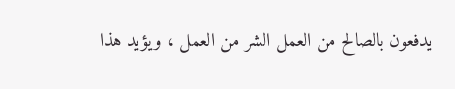يدفعون بالصالح من العمل الشر من العمل ، ويؤيد هذا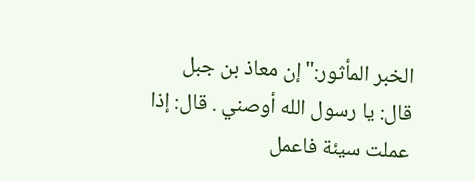الخبر المأثور:"إن معاذ بن جبل قال: يا رسول الله أوصني . قال: إذا عملت سيئة فاعمل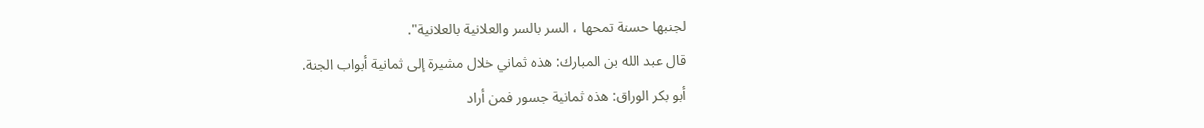لجنبها حسنة تمحها ، السر بالسر والعلانية بالعلانية".
قال عبد الله بن المبارك: هذه ثماني خلال مشيرة إلى ثمانية أبواب الجنة.
أبو بكر الوراق: هذه ثمانية جسور فمن أراد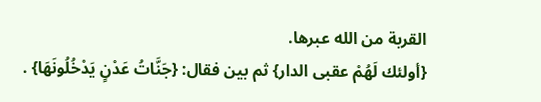القربة من الله عبرها.
{أولئك لَهُمْ عقبى الدار} ثم بين فقال: {جَنَّاتُ عَدْنٍ يَدْخُلُونَهَا} .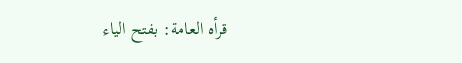قرأه العامة: بفتح الياء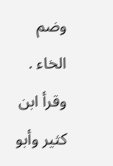وضم الخاء . وقرأ ابن كثير وأبو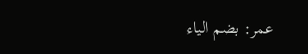عمر: بضم الياء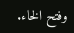وفتح الخاء.